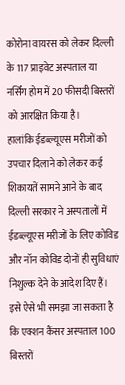कोरोना वायरस को लेकर दिल्ली के 117 प्राइवेट अस्पताल या नर्सिंग होम में 20 फीसदी बिस्तरों को आरक्षित किया है।
हालांकि ईडब्ल्यूएस मरीजों को उपचार दिलाने को लेकर कई शिकायतें सामने आने के बाद दिल्ली सरकार ने अस्पतालों में ईडब्ल्यूएस मरीजों के लिए कोविड और नॉन कोविड दोनों ही सुविधाएं निशुल्क देने के आदेश दिए हैं।
इसे ऐसे भी समझा जा सकता है कि एक्शन कैंसर अस्पताल 100 बिस्तरों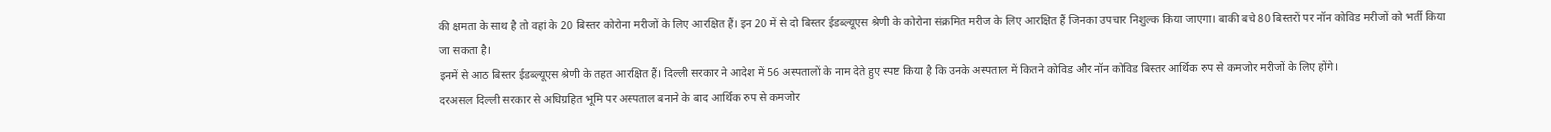की क्षमता के साथ है तो वहां के 20 बिस्तर कोरोना मरीजों के लिए आरक्षित हैं। इन 20 में से दो बिस्तर ईडब्ल्यूएस श्रेणी के कोरोना संक्रमित मरीज के लिए आरक्षित हैं जिनका उपचार निशुल्क किया जाएगा। बाकी बचे 80 बिस्तरों पर नॉन कोविड मरीजों को भर्ती किया जा सकता है।
इनमें से आठ बिस्तर ईडब्ल्यूएस श्रेणी के तहत आरक्षित हैं। दिल्ली सरकार ने आदेश में 56 अस्पतालों के नाम देते हुए स्पष्ट किया है कि उनके अस्पताल में कितने कोविड और नॉन कोविड बिस्तर आर्थिक रुप से कमजोर मरीजों के लिए होंगे।
दरअसल दिल्ली सरकार से अधिग्रहित भूमि पर अस्पताल बनाने के बाद आर्थिक रुप से कमजोर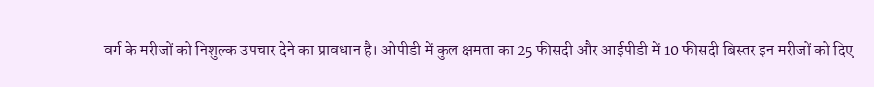वर्ग के मरीजों को निशुल्क उपचार देने का प्रावधान है। ओपीडी में कुल क्षमता का 25 फीसदी और आईपीडी में 10 फीसदी बिस्तर इन मरीजों को दिए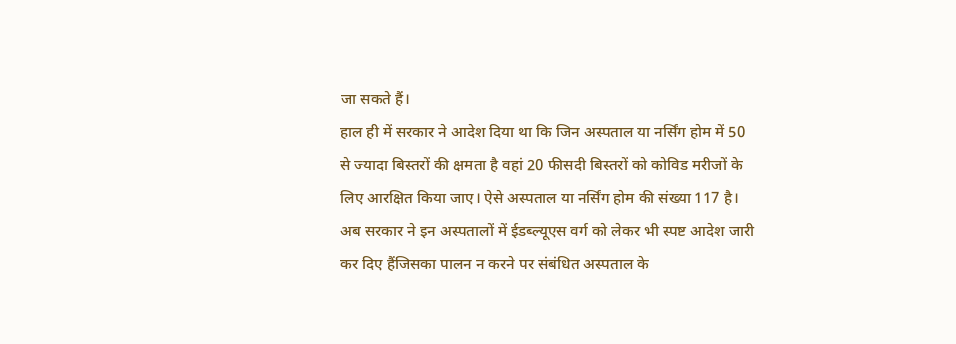जा सकते हैं।
हाल ही में सरकार ने आदेश दिया था कि जिन अस्पताल या नर्सिंग होम में 50 से ज्यादा बिस्तरों की क्षमता है वहां 20 फीसदी बिस्तरों को कोविड मरीजों के लिए आरक्षित किया जाए। ऐसे अस्पताल या नर्सिंग होम की संख्या 117 है।
अब सरकार ने इन अस्पतालों में ईडब्ल्यूएस वर्ग को लेकर भी स्पष्ट आदेश जारी कर दिए हैंजिसका पालन न करने पर संबंधित अस्पताल के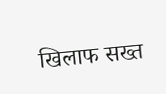खिलाफ सख्त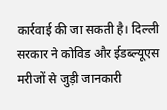कार्रवाई की जा सकती है। दिल्ली सरकार ने कोविड और ईडब्ल्यूएस मरीजों से जुड़ी जानकारी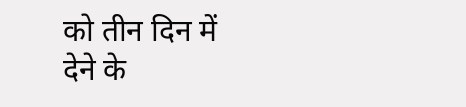को तीन दिन में देने के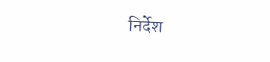निर्देश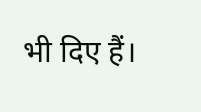भी दिए हैं।